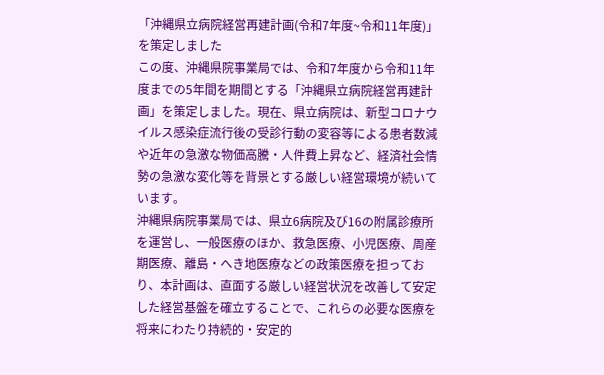「沖縄県立病院経営再建計画(令和7年度~令和11年度)」を策定しました
この度、沖縄県院事業局では、令和7年度から令和11年度までの5年間を期間とする「沖縄県立病院経営再建計画」を策定しました。現在、県立病院は、新型コロナウイルス感染症流行後の受診行動の変容等による患者数減や近年の急激な物価高騰・人件費上昇など、経済社会情勢の急激な変化等を背景とする厳しい経営環境が続いています。
沖縄県病院事業局では、県立6病院及び16の附属診療所を運営し、一般医療のほか、救急医療、小児医療、周産期医療、離島・へき地医療などの政策医療を担っており、本計画は、直面する厳しい経営状況を改善して安定した経営基盤を確立することで、これらの必要な医療を将来にわたり持続的・安定的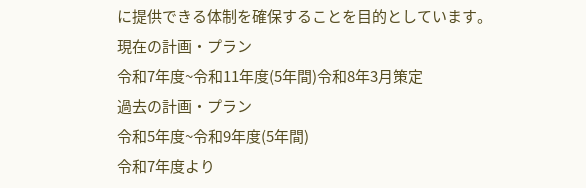に提供できる体制を確保することを目的としています。
現在の計画・プラン
令和7年度~令和11年度(5年間)令和8年3月策定
過去の計画・プラン
令和5年度~令和9年度(5年間)
令和7年度より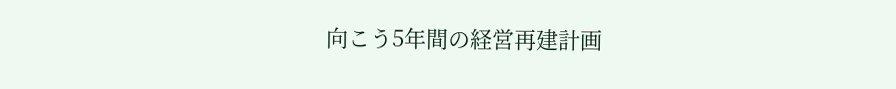向こう5年間の経営再建計画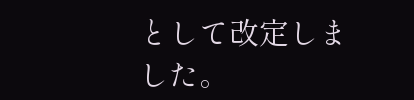として改定しました。